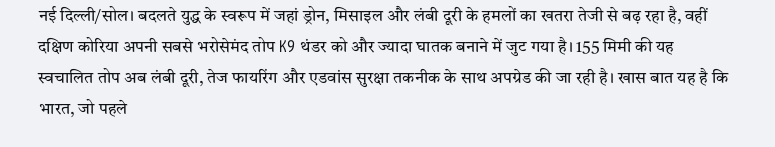नई दिल्ली/सोल। बदलते युद्ध के स्वरूप में जहां ड्रोन, मिसाइल और लंबी दूरी के हमलों का खतरा तेजी से बढ़ रहा है, वहीं दक्षिण कोरिया अपनी सबसे भरोसेमंद तोप K9 थंडर को और ज्यादा घातक बनाने में जुट गया है। 155 मिमी की यह स्वचालित तोप अब लंबी दूरी, तेज फायरिंग और एडवांस सुरक्षा तकनीक के साथ अपग्रेड की जा रही है। खास बात यह है कि भारत, जो पहले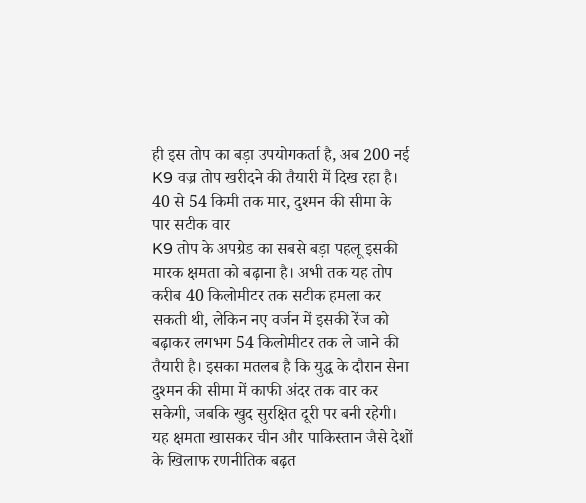ही इस तोप का बड़ा उपयोगकर्ता है, अब 200 नई K9 वज्र तोप खरीदने की तैयारी में दिख रहा है।
40 से 54 किमी तक मार, दुश्मन की सीमा के पार सटीक वार
K9 तोप के अपग्रेड का सबसे बड़ा पहलू इसकी मारक क्षमता को बढ़ाना है। अभी तक यह तोप करीब 40 किलोमीटर तक सटीक हमला कर सकती थी, लेकिन नए वर्जन में इसकी रेंज को बढ़ाकर लगभग 54 किलोमीटर तक ले जाने की तैयारी है। इसका मतलब है कि युद्ध के दौरान सेना दुश्मन की सीमा में काफी अंदर तक वार कर सकेगी, जबकि खुद सुरक्षित दूरी पर बनी रहेगी। यह क्षमता खासकर चीन और पाकिस्तान जैसे देशों के खिलाफ रणनीतिक बढ़त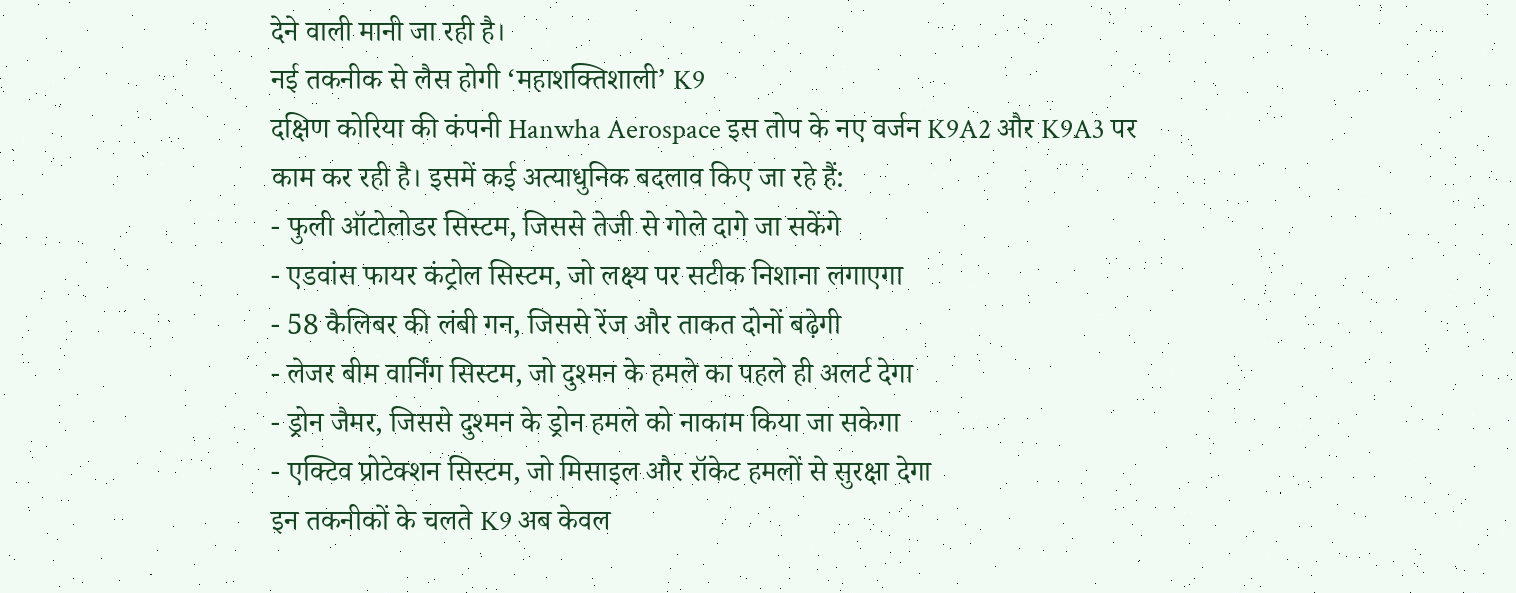देने वाली मानी जा रही है।
नई तकनीक से लैस होगी ‘महाशक्तिशाली’ K9
दक्षिण कोरिया की कंपनी Hanwha Aerospace इस तोप के नए वर्जन K9A2 और K9A3 पर काम कर रही है। इसमें कई अत्याधुनिक बदलाव किए जा रहे हैं:
- फुली ऑटोलोडर सिस्टम, जिससे तेजी से गोले दागे जा सकेंगे
- एडवांस फायर कंट्रोल सिस्टम, जो लक्ष्य पर सटीक निशाना लगाएगा
- 58 कैलिबर की लंबी गन, जिससे रेंज और ताकत दोनों बढ़ेगी
- लेजर बीम वार्निंग सिस्टम, जो दुश्मन के हमले का पहले ही अलर्ट देगा
- ड्रोन जैमर, जिससे दुश्मन के ड्रोन हमले को नाकाम किया जा सकेगा
- एक्टिव प्रोटेक्शन सिस्टम, जो मिसाइल और रॉकेट हमलों से सुरक्षा देगा
इन तकनीकों के चलते K9 अब केवल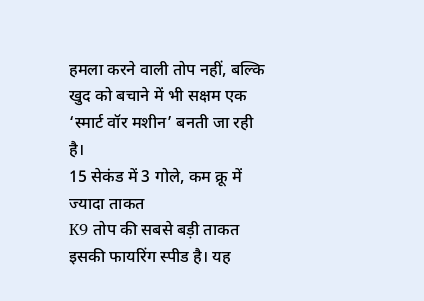हमला करने वाली तोप नहीं, बल्कि खुद को बचाने में भी सक्षम एक ‘स्मार्ट वॉर मशीन’ बनती जा रही है।
15 सेकंड में 3 गोले, कम क्रू में ज्यादा ताकत
K9 तोप की सबसे बड़ी ताकत इसकी फायरिंग स्पीड है। यह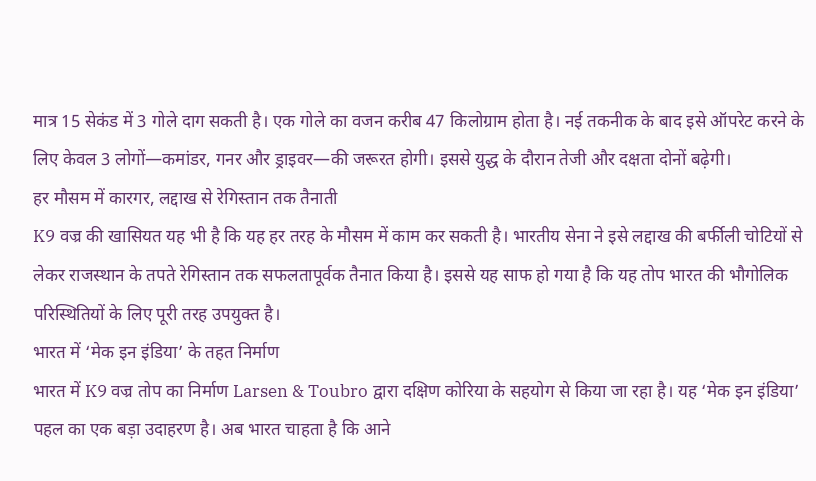मात्र 15 सेकंड में 3 गोले दाग सकती है। एक गोले का वजन करीब 47 किलोग्राम होता है। नई तकनीक के बाद इसे ऑपरेट करने के लिए केवल 3 लोगों—कमांडर, गनर और ड्राइवर—की जरूरत होगी। इससे युद्ध के दौरान तेजी और दक्षता दोनों बढ़ेगी।
हर मौसम में कारगर, लद्दाख से रेगिस्तान तक तैनाती
K9 वज्र की खासियत यह भी है कि यह हर तरह के मौसम में काम कर सकती है। भारतीय सेना ने इसे लद्दाख की बर्फीली चोटियों से लेकर राजस्थान के तपते रेगिस्तान तक सफलतापूर्वक तैनात किया है। इससे यह साफ हो गया है कि यह तोप भारत की भौगोलिक परिस्थितियों के लिए पूरी तरह उपयुक्त है।
भारत में ‘मेक इन इंडिया’ के तहत निर्माण
भारत में K9 वज्र तोप का निर्माण Larsen & Toubro द्वारा दक्षिण कोरिया के सहयोग से किया जा रहा है। यह ‘मेक इन इंडिया’ पहल का एक बड़ा उदाहरण है। अब भारत चाहता है कि आने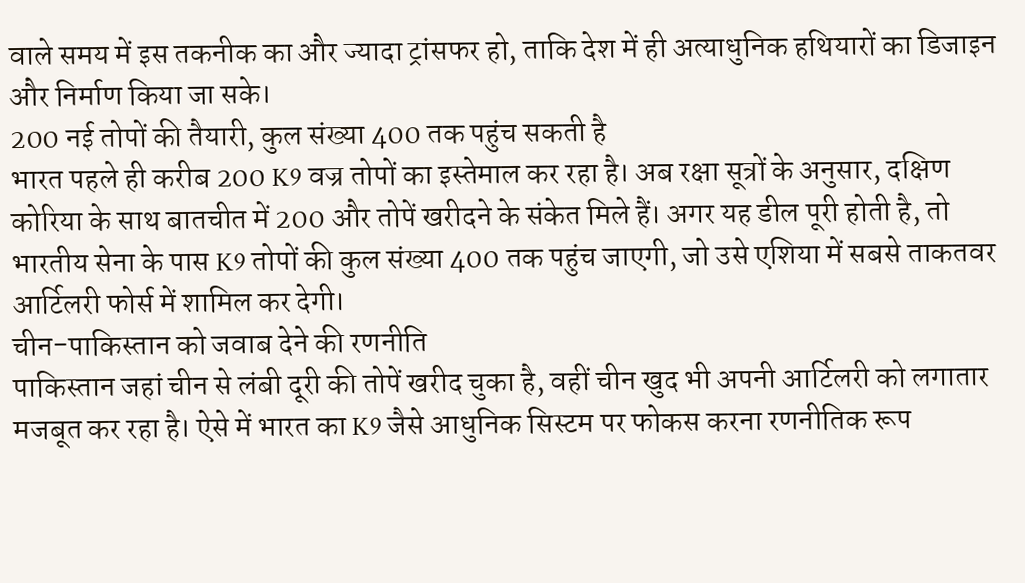वाले समय में इस तकनीक का और ज्यादा ट्रांसफर हो, ताकि देश में ही अत्याधुनिक हथियारों का डिजाइन और निर्माण किया जा सके।
200 नई तोपों की तैयारी, कुल संख्या 400 तक पहुंच सकती है
भारत पहले ही करीब 200 K9 वज्र तोपों का इस्तेमाल कर रहा है। अब रक्षा सूत्रों के अनुसार, दक्षिण कोरिया के साथ बातचीत में 200 और तोपें खरीदने के संकेत मिले हैं। अगर यह डील पूरी होती है, तो भारतीय सेना के पास K9 तोपों की कुल संख्या 400 तक पहुंच जाएगी, जो उसे एशिया में सबसे ताकतवर आर्टिलरी फोर्स में शामिल कर देगी।
चीन-पाकिस्तान को जवाब देने की रणनीति
पाकिस्तान जहां चीन से लंबी दूरी की तोपें खरीद चुका है, वहीं चीन खुद भी अपनी आर्टिलरी को लगातार मजबूत कर रहा है। ऐसे में भारत का K9 जैसे आधुनिक सिस्टम पर फोकस करना रणनीतिक रूप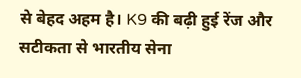से बेहद अहम है। K9 की बढ़ी हुई रेंज और सटीकता से भारतीय सेना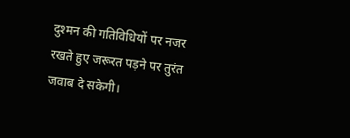दुश्मन की गतिविधियों पर नजर रखते हुए जरूरत पड़ने पर तुरंत जवाब दे सकेगी।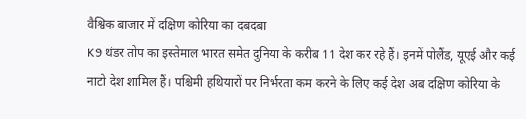वैश्विक बाजार में दक्षिण कोरिया का दबदबा
K9 थंडर तोप का इस्तेमाल भारत समेत दुनिया के करीब 11 देश कर रहे हैं। इनमें पोलैंड, यूएई और कई नाटो देश शामिल हैं। पश्चिमी हथियारों पर निर्भरता कम करने के लिए कई देश अब दक्षिण कोरिया के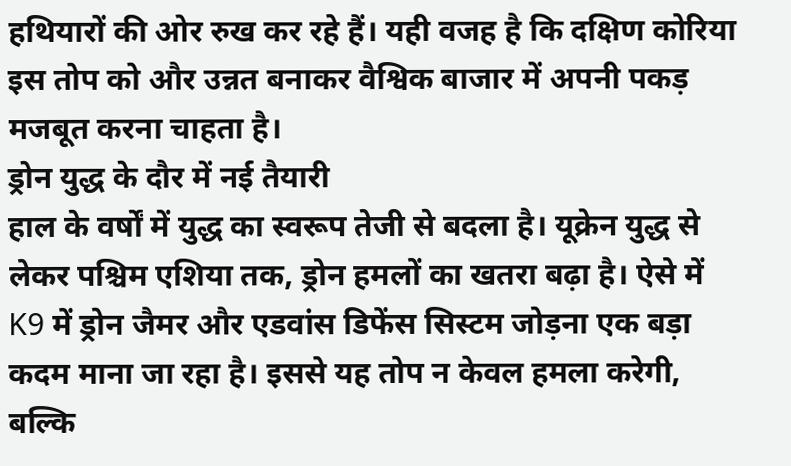हथियारों की ओर रुख कर रहे हैं। यही वजह है कि दक्षिण कोरिया इस तोप को और उन्नत बनाकर वैश्विक बाजार में अपनी पकड़ मजबूत करना चाहता है।
ड्रोन युद्ध के दौर में नई तैयारी
हाल के वर्षों में युद्ध का स्वरूप तेजी से बदला है। यूक्रेन युद्ध से लेकर पश्चिम एशिया तक, ड्रोन हमलों का खतरा बढ़ा है। ऐसे में K9 में ड्रोन जैमर और एडवांस डिफेंस सिस्टम जोड़ना एक बड़ा कदम माना जा रहा है। इससे यह तोप न केवल हमला करेगी, बल्कि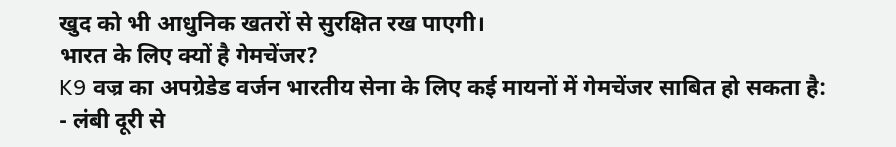खुद को भी आधुनिक खतरों से सुरक्षित रख पाएगी।
भारत के लिए क्यों है गेमचेंजर?
K9 वज्र का अपग्रेडेड वर्जन भारतीय सेना के लिए कई मायनों में गेमचेंजर साबित हो सकता है:
- लंबी दूरी से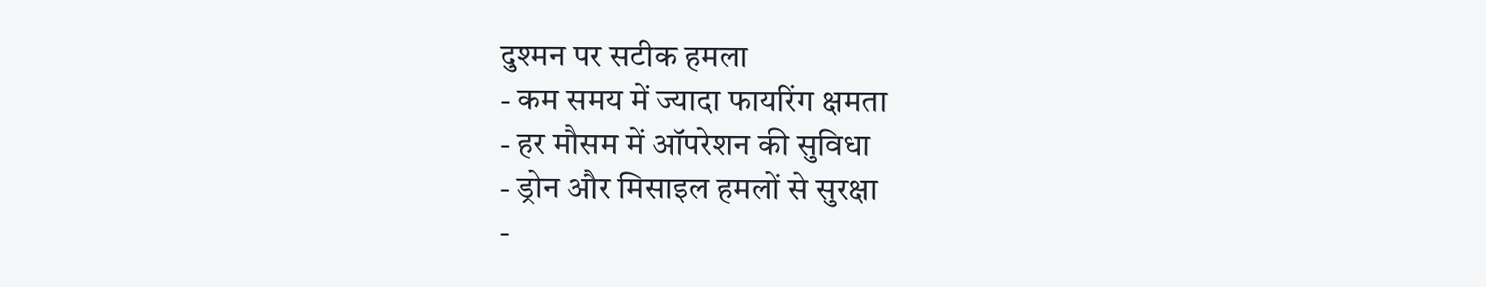दुश्मन पर सटीक हमला
- कम समय में ज्यादा फायरिंग क्षमता
- हर मौसम में ऑपरेशन की सुविधा
- ड्रोन और मिसाइल हमलों से सुरक्षा
-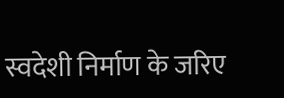स्वदेशी निर्माण के जरिए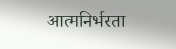आत्मनिर्भरता